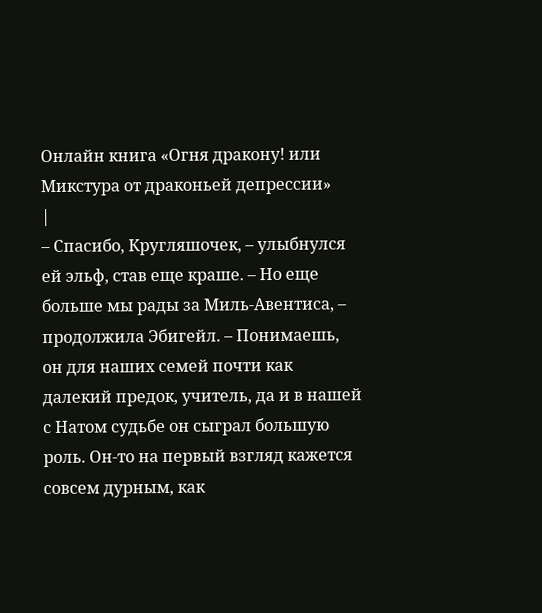Онлайн книга «Огня дракону! или Микстура от драконьей депрессии»
|
– Спасибо, Кругляшочек, – улыбнулся ей эльф, став еще краше. – Но еще больше мы рады за Миль-Авентиса, – продолжила Эбигейл. – Понимаешь, он для наших семей почти как далекий предок, учитель, да и в нашей с Натом судьбе он сыграл большую роль. Он-то на первый взгляд кажется совсем дурным, как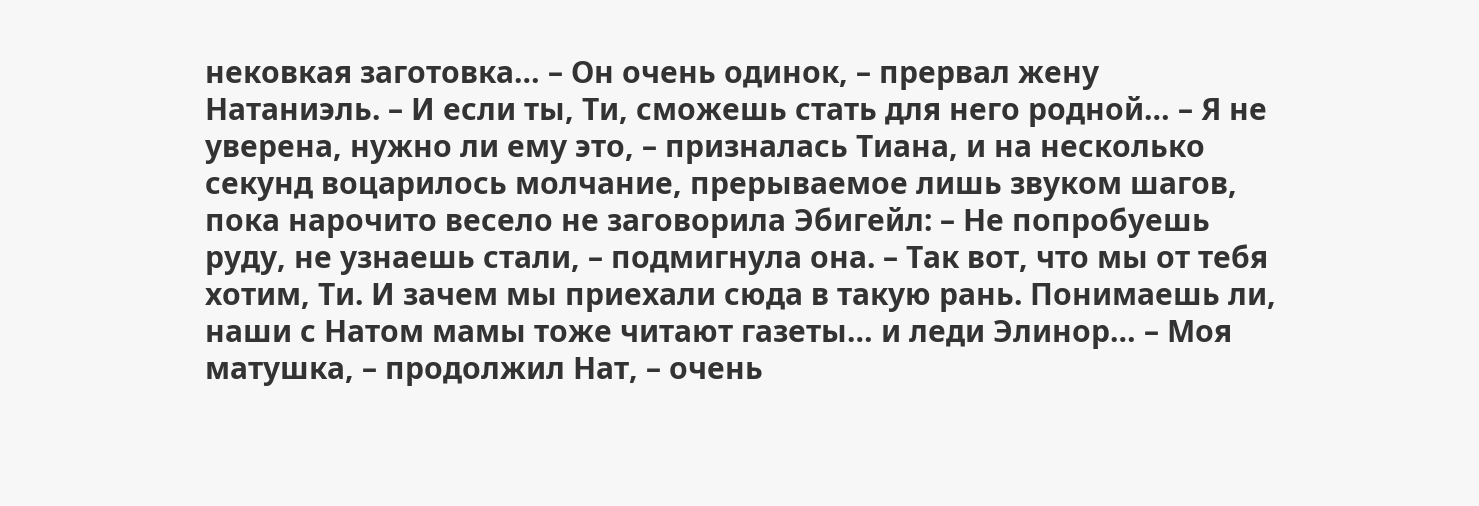нековкая заготовка… – Он очень одинок, – прервал жену Натаниэль. – И если ты, Ти, сможешь стать для него родной… – Я не уверена, нужно ли ему это, – призналась Тиана, и на несколько секунд воцарилось молчание, прерываемое лишь звуком шагов, пока нарочито весело не заговорила Эбигейл: – Не попробуешь руду, не узнаешь стали, – подмигнула она. – Так вот, что мы от тебя хотим, Ти. И зачем мы приехали сюда в такую рань. Понимаешь ли, наши с Натом мамы тоже читают газеты… и леди Элинор… – Моя матушка, – продолжил Нат, – очень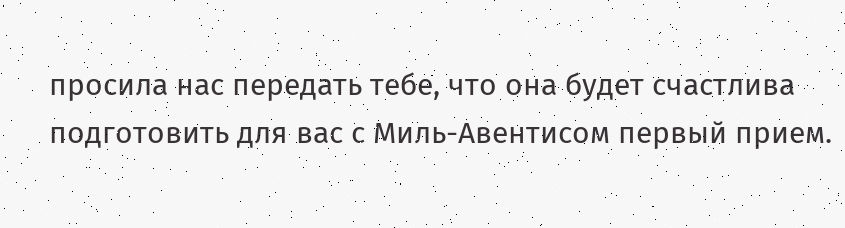просила нас передать тебе, что она будет счастлива подготовить для вас с Миль-Авентисом первый прием.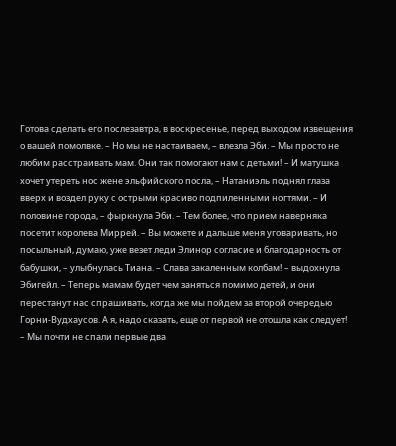Готова сделать его послезавтра, в воскресенье, перед выходом извещения о вашей помолвке. – Но мы не настаиваем, – влезла Эби. – Мы просто не любим расстраивать мам. Они так помогают нам с детьми! – И матушка хочет утереть нос жене эльфийского посла, – Натаниэль поднял глаза вверх и воздел руку с острыми красиво подпиленными ногтями. – И половине города, – фыркнула Эби. – Тем более, что прием наверняка посетит королева Миррей. – Вы можете и дальше меня уговаривать, но посыльный, думаю, уже везет леди Элинор согласие и благодарность от бабушки, – улыбнулась Тиана. – Слава закаленным колбам! – выдохнула Эбигейл. – Теперь мамам будет чем заняться помимо детей, и они перестанут нас спрашивать, когда же мы пойдем за второй очередью Горни-Вудхаусов. А я, надо сказать, еще от первой не отошла как следует! – Мы почти не спали первые два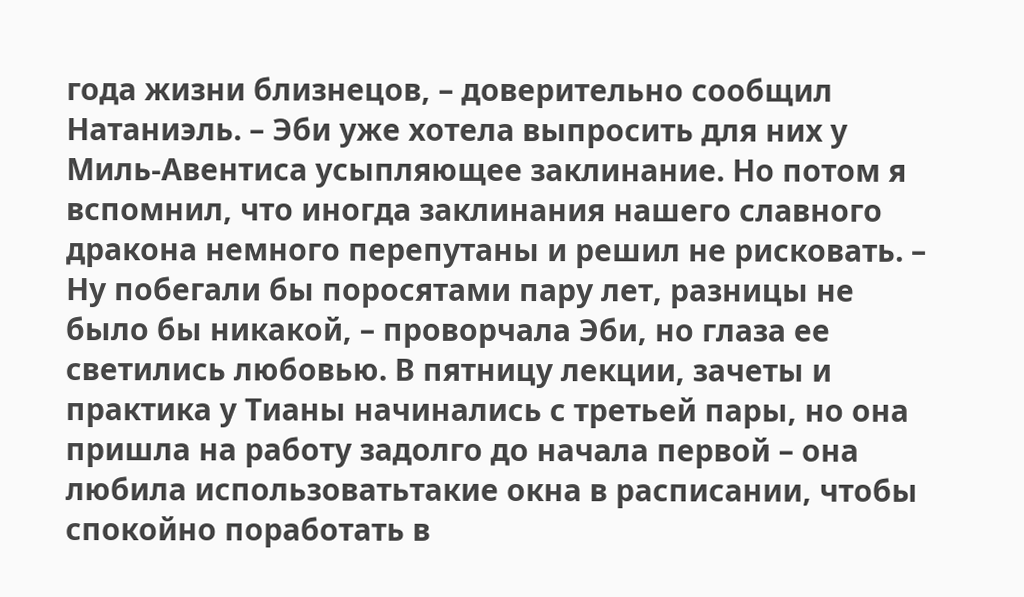года жизни близнецов, – доверительно сообщил Натаниэль. – Эби уже хотела выпросить для них у Миль-Авентиса усыпляющее заклинание. Но потом я вспомнил, что иногда заклинания нашего славного дракона немного перепутаны и решил не рисковать. – Ну побегали бы поросятами пару лет, разницы не было бы никакой, – проворчала Эби, но глаза ее светились любовью. В пятницу лекции, зачеты и практика у Тианы начинались с третьей пары, но она пришла на работу задолго до начала первой – она любила использоватьтакие окна в расписании, чтобы спокойно поработать в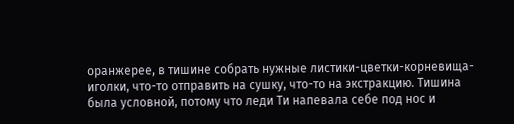оранжерее, в тишине собрать нужные листики-цветки-корневища-иголки, что-то отправить на сушку, что-то на экстракцию. Тишина была условной, потому что леди Ти напевала себе под нос и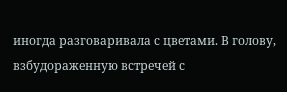иногда разговаривала с цветами. В голову, взбудораженную встречей с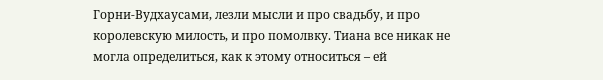Горни-Вудхаусами, лезли мысли и про свадьбу, и про королевскую милость, и про помолвку. Тиана все никак не могла определиться, как к этому относиться – ей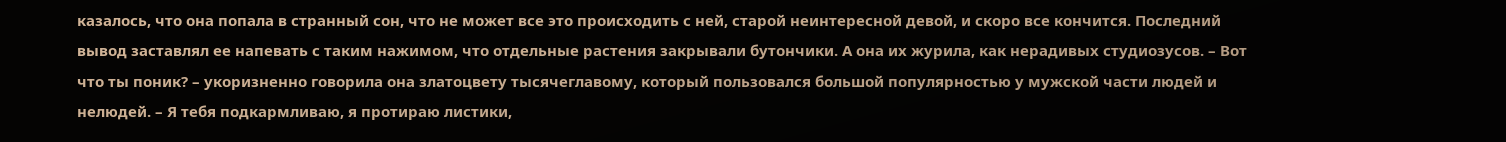казалось, что она попала в странный сон, что не может все это происходить с ней, старой неинтересной девой, и скоро все кончится. Последний вывод заставлял ее напевать с таким нажимом, что отдельные растения закрывали бутончики. А она их журила, как нерадивых студиозусов. – Вот что ты поник? – укоризненно говорила она златоцвету тысячеглавому, который пользовался большой популярностью у мужской части людей и нелюдей. – Я тебя подкармливаю, я протираю листики,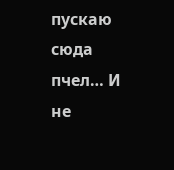пускаю сюда пчел… И не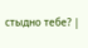стыдно тебе? |